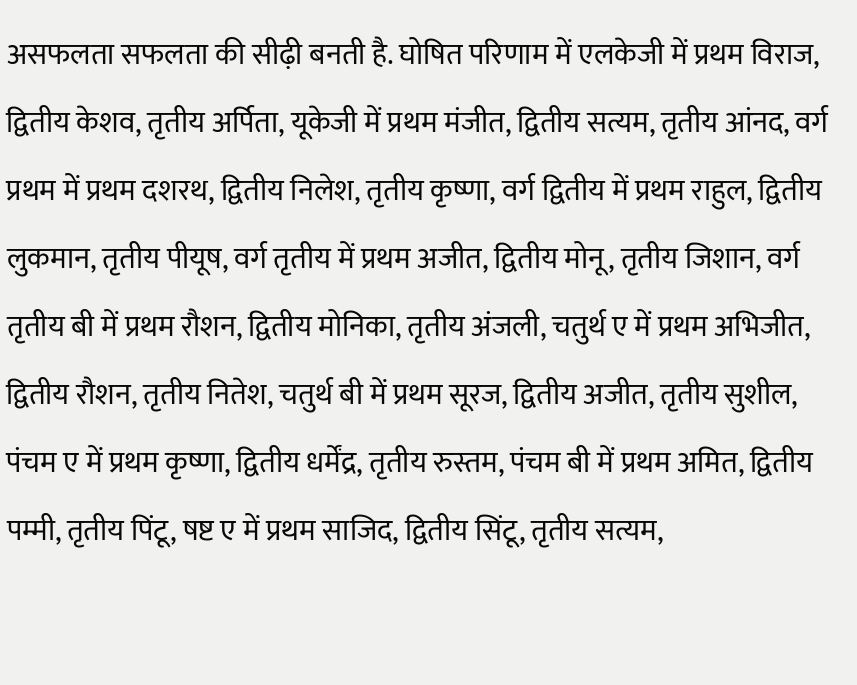असफलता सफलता की सीढ़ी बनती है. घोषित परिणाम में एलकेजी में प्रथम विराज, द्वितीय केशव, तृतीय अर्पिता, यूकेजी में प्रथम मंजीत, द्वितीय सत्यम, तृतीय आंनद, वर्ग प्रथम में प्रथम दशरथ, द्वितीय निलेश, तृतीय कृष्णा, वर्ग द्वितीय में प्रथम राहुल, द्वितीय लुकमान, तृतीय पीयूष, वर्ग तृतीय में प्रथम अजीत, द्वितीय मोनू, तृतीय जिशान, वर्ग तृतीय बी में प्रथम रौशन, द्वितीय मोनिका, तृतीय अंजली, चतुर्थ ए में प्रथम अभिजीत, द्वितीय रौशन, तृतीय नितेश, चतुर्थ बी में प्रथम सूरज, द्वितीय अजीत, तृतीय सुशील, पंचम ए में प्रथम कृष्णा, द्वितीय धर्मेंद्र, तृतीय रुस्तम, पंचम बी में प्रथम अमित, द्वितीय पम्मी, तृतीय पिंटू, षष्ट ए में प्रथम साजिद, द्वितीय सिंटू, तृतीय सत्यम,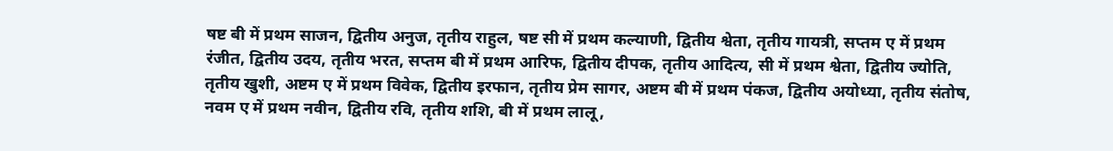षष्ट बी में प्रथम साजन, द्वितीय अनुज, तृतीय राहुल, षष्ट सी में प्रथम कल्याणी, द्वितीय श्वेता, तृतीय गायत्री, सप्तम ए में प्रथम रंजीत, द्वितीय उदय, तृतीय भरत, सप्तम बी में प्रथम आरिफ, द्वितीय दीपक, तृतीय आदित्य, सी में प्रथम श्वेता, द्वितीय ज्योति, तृतीय खुशी, अष्टम ए में प्रथम विवेक, द्वितीय इरफान, तृतीय प्रेम सागर, अष्टम बी में प्रथम पंकज, द्वितीय अयोध्या, तृतीय संतोष, नवम ए में प्रथम नवीन, द्वितीय रवि, तृतीय शशि, बी में प्रथम लालू,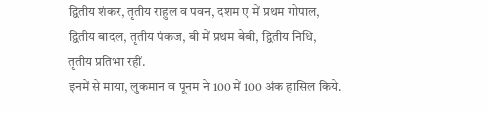द्वितीय शंकर, तृतीय राहुल व पवन, दशम ए में प्रथम गोपाल, द्वितीय बादल, तृतीय पंकज, बी में प्रथम बेबी, द्वितीय निधि, तृतीय प्रतिभा रहीं.
इनमें से माया, लुकमान व पूनम ने 100 में 100 अंक हासिल किये.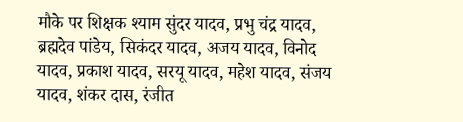मौके पर शिक्षक श्याम सुंदर यादव, प्रभु चंद्र यादव, ब्रह्मदेव पांडेय, सिकंदर यादव, अजय यादव, विनोद यादव, प्रकाश यादव, सरयू यादव, महेश यादव, संजय यादव, शंकर दास, रंजीत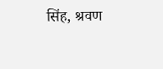सिंह, श्रवण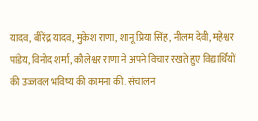यादव, बीरेंद्र यादव, मुकेश राणा, शानू प्रिया सिंह, नीलम देवी, महेश्वर पांडेय, विनोद शर्मा, कौलेश्वर राणा ने अपने विचार रखते हुए विद्यार्थियों की उज्जवल भविष्य की कामना की. संचालन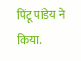पिंटू पांडेय ने किया.